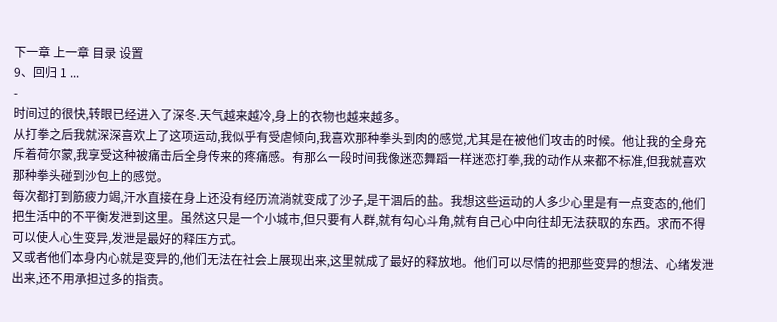下一章 上一章 目录 设置
9、回归 1 ...
-
时间过的很快,转眼已经进入了深冬.天气越来越冷,身上的衣物也越来越多。
从打拳之后我就深深喜欢上了这项运动,我似乎有受虐倾向,我喜欢那种拳头到肉的感觉,尤其是在被他们攻击的时候。他让我的全身充斥着荷尔蒙,我享受这种被痛击后全身传来的疼痛感。有那么一段时间我像迷恋舞蹈一样迷恋打拳,我的动作从来都不标准,但我就喜欢那种拳头碰到沙包上的感觉。
每次都打到筋疲力竭,汗水直接在身上还没有经历流淌就变成了沙子,是干涸后的盐。我想这些运动的人多少心里是有一点变态的,他们把生活中的不平衡发泄到这里。虽然这只是一个小城市,但只要有人群,就有勾心斗角,就有自己心中向往却无法获取的东西。求而不得可以使人心生变异,发泄是最好的释压方式。
又或者他们本身内心就是变异的,他们无法在社会上展现出来,这里就成了最好的释放地。他们可以尽情的把那些变异的想法、心绪发泄出来,还不用承担过多的指责。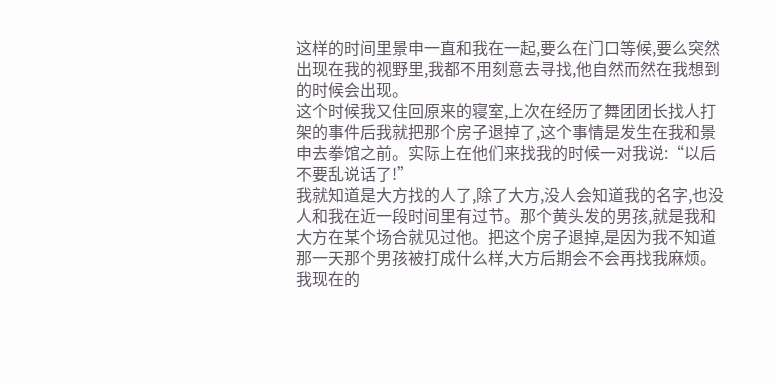这样的时间里景申一直和我在一起,要么在门口等候,要么突然出现在我的视野里,我都不用刻意去寻找,他自然而然在我想到的时候会出现。
这个时候我又住回原来的寝室,上次在经历了舞团团长找人打架的事件后我就把那个房子退掉了,这个事情是发生在我和景申去拳馆之前。实际上在他们来找我的时候一对我说:“以后不要乱说话了!”
我就知道是大方找的人了,除了大方,没人会知道我的名字,也没人和我在近一段时间里有过节。那个黄头发的男孩,就是我和大方在某个场合就见过他。把这个房子退掉,是因为我不知道那一天那个男孩被打成什么样,大方后期会不会再找我麻烦。我现在的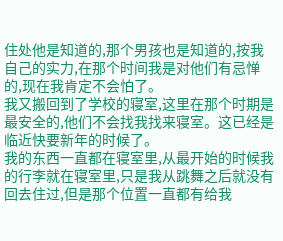住处他是知道的,那个男孩也是知道的,按我自己的实力,在那个时间我是对他们有忌惮的,现在我肯定不会怕了。
我又搬回到了学校的寝室,这里在那个时期是最安全的,他们不会找我找来寝室。这已经是临近快要新年的时候了。
我的东西一直都在寝室里,从最开始的时候我的行李就在寝室里,只是我从跳舞之后就没有回去住过,但是那个位置一直都有给我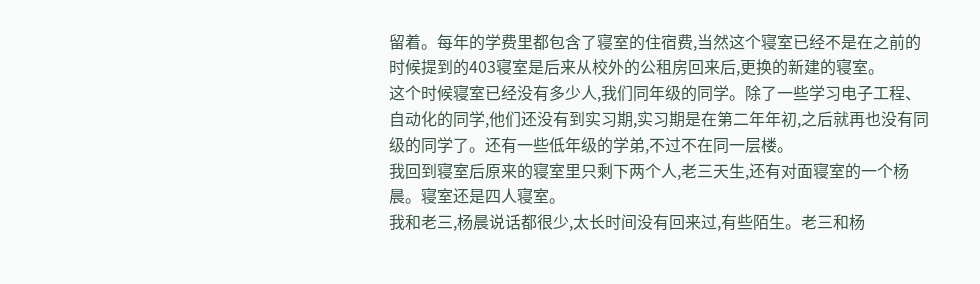留着。每年的学费里都包含了寝室的住宿费,当然这个寝室已经不是在之前的时候提到的403寝室是后来从校外的公租房回来后,更换的新建的寝室。
这个时候寝室已经没有多少人,我们同年级的同学。除了一些学习电子工程、自动化的同学,他们还没有到实习期,实习期是在第二年年初,之后就再也没有同级的同学了。还有一些低年级的学弟,不过不在同一层楼。
我回到寝室后原来的寝室里只剩下两个人,老三天生,还有对面寝室的一个杨晨。寝室还是四人寝室。
我和老三,杨晨说话都很少,太长时间没有回来过,有些陌生。老三和杨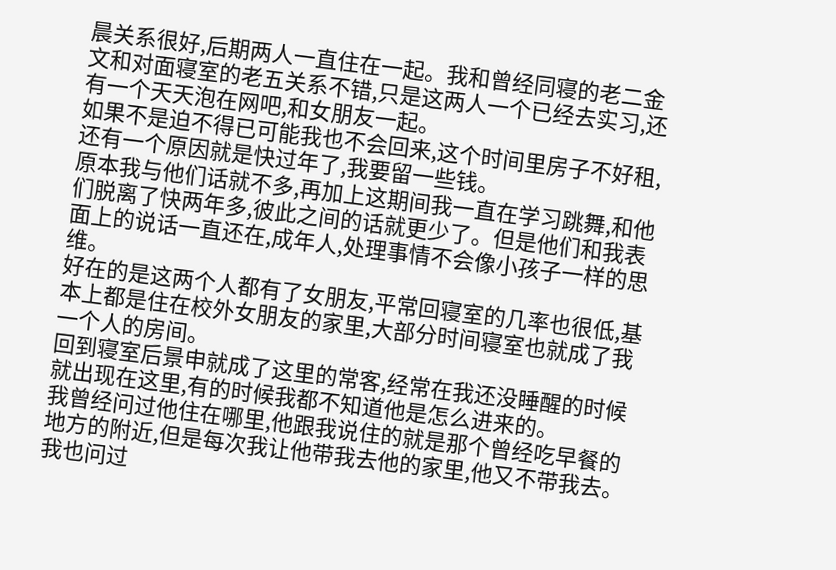晨关系很好,后期两人一直住在一起。我和曾经同寝的老二金文和对面寝室的老五关系不错,只是这两人一个已经去实习,还有一个天天泡在网吧,和女朋友一起。
如果不是迫不得已可能我也不会回来,这个时间里房子不好租,还有一个原因就是快过年了,我要留一些钱。
原本我与他们话就不多,再加上这期间我一直在学习跳舞,和他们脱离了快两年多,彼此之间的话就更少了。但是他们和我表面上的说话一直还在,成年人,处理事情不会像小孩子一样的思维。
好在的是这两个人都有了女朋友,平常回寝室的几率也很低,基本上都是住在校外女朋友的家里,大部分时间寝室也就成了我一个人的房间。
回到寝室后景申就成了这里的常客,经常在我还没睡醒的时候就出现在这里,有的时候我都不知道他是怎么进来的。
我曾经问过他住在哪里,他跟我说住的就是那个曾经吃早餐的地方的附近,但是每次我让他带我去他的家里,他又不带我去。我也问过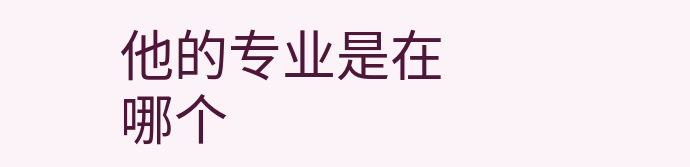他的专业是在哪个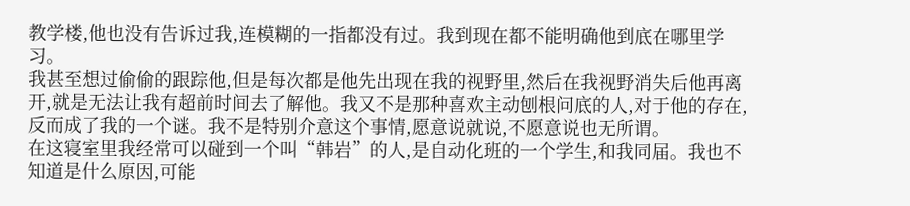教学楼,他也没有告诉过我,连模糊的一指都没有过。我到现在都不能明确他到底在哪里学习。
我甚至想过偷偷的跟踪他,但是每次都是他先出现在我的视野里,然后在我视野消失后他再离开,就是无法让我有超前时间去了解他。我又不是那种喜欢主动刨根问底的人,对于他的存在,反而成了我的一个谜。我不是特别介意这个事情,愿意说就说,不愿意说也无所谓。
在这寝室里我经常可以碰到一个叫“韩岩”的人,是自动化班的一个学生,和我同届。我也不知道是什么原因,可能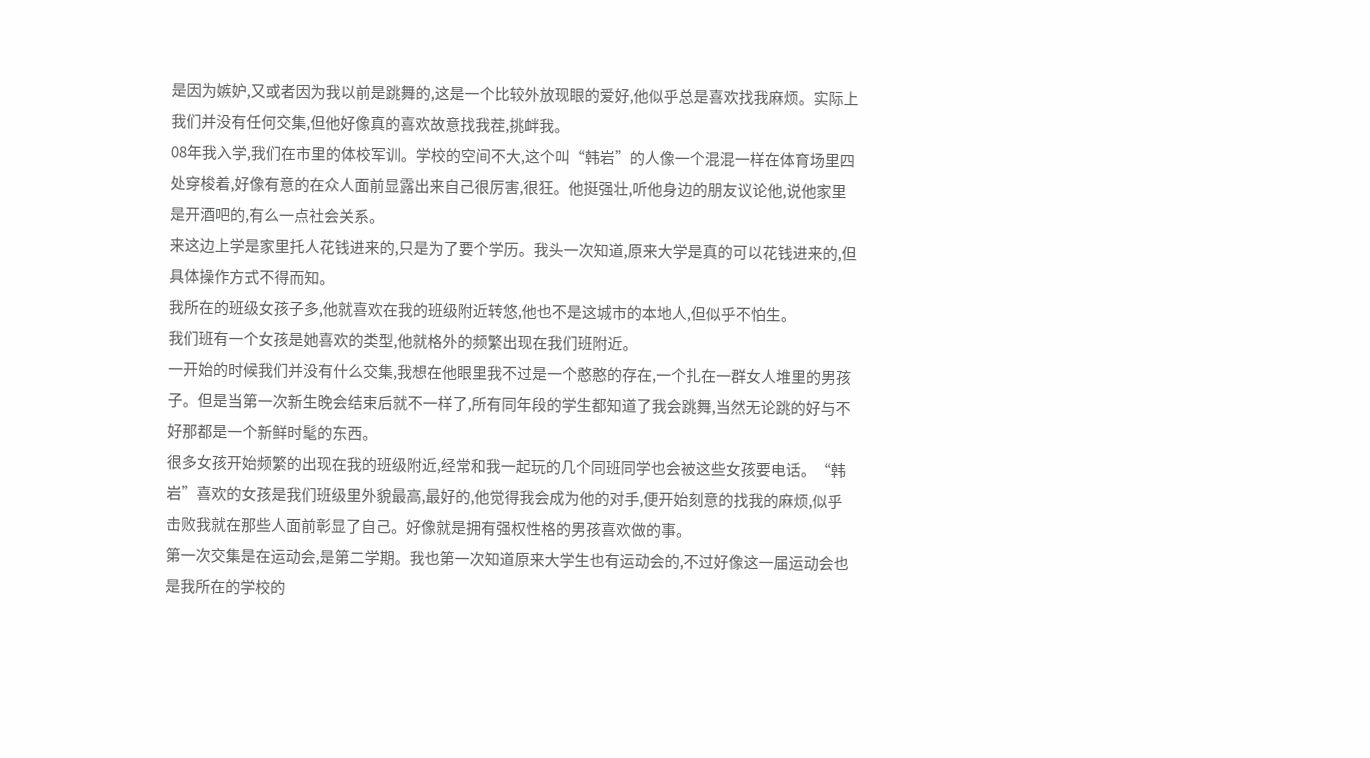是因为嫉妒,又或者因为我以前是跳舞的,这是一个比较外放现眼的爱好,他似乎总是喜欢找我麻烦。实际上我们并没有任何交集,但他好像真的喜欢故意找我茬,挑衅我。
08年我入学,我们在市里的体校军训。学校的空间不大,这个叫“韩岩”的人像一个混混一样在体育场里四处穿梭着,好像有意的在众人面前显露出来自己很厉害,很狂。他挺强壮,听他身边的朋友议论他,说他家里是开酒吧的,有么一点社会关系。
来这边上学是家里托人花钱进来的,只是为了要个学历。我头一次知道,原来大学是真的可以花钱进来的,但具体操作方式不得而知。
我所在的班级女孩子多,他就喜欢在我的班级附近转悠,他也不是这城市的本地人,但似乎不怕生。
我们班有一个女孩是她喜欢的类型,他就格外的频繁出现在我们班附近。
一开始的时候我们并没有什么交集,我想在他眼里我不过是一个憨憨的存在,一个扎在一群女人堆里的男孩子。但是当第一次新生晚会结束后就不一样了,所有同年段的学生都知道了我会跳舞,当然无论跳的好与不好那都是一个新鲜时髦的东西。
很多女孩开始频繁的出现在我的班级附近,经常和我一起玩的几个同班同学也会被这些女孩要电话。“韩岩”喜欢的女孩是我们班级里外貌最高,最好的,他觉得我会成为他的对手,便开始刻意的找我的麻烦,似乎击败我就在那些人面前彰显了自己。好像就是拥有强权性格的男孩喜欢做的事。
第一次交集是在运动会,是第二学期。我也第一次知道原来大学生也有运动会的,不过好像这一届运动会也是我所在的学校的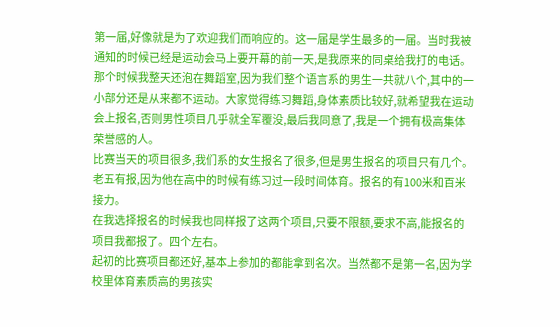第一届,好像就是为了欢迎我们而响应的。这一届是学生最多的一届。当时我被通知的时候已经是运动会马上要开幕的前一天,是我原来的同桌给我打的电话。
那个时候我整天还泡在舞蹈室,因为我们整个语言系的男生一共就八个,其中的一小部分还是从来都不运动。大家觉得练习舞蹈,身体素质比较好,就希望我在运动会上报名,否则男性项目几乎就全军覆没,最后我同意了,我是一个拥有极高集体荣誉感的人。
比赛当天的项目很多,我们系的女生报名了很多,但是男生报名的项目只有几个。老五有报,因为他在高中的时候有练习过一段时间体育。报名的有100米和百米接力。
在我选择报名的时候我也同样报了这两个项目,只要不限额,要求不高,能报名的项目我都报了。四个左右。
起初的比赛项目都还好,基本上参加的都能拿到名次。当然都不是第一名,因为学校里体育素质高的男孩实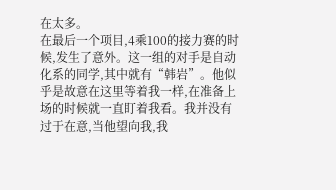在太多。
在最后一个项目,4乘100的接力赛的时候,发生了意外。这一组的对手是自动化系的同学,其中就有“韩岩”。他似乎是故意在这里等着我一样,在准备上场的时候就一直盯着我看。我并没有过于在意,当他望向我,我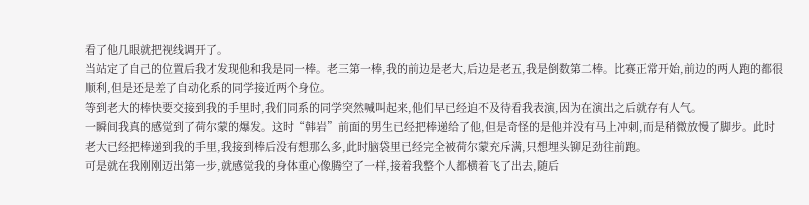看了他几眼就把视线调开了。
当站定了自己的位置后我才发现他和我是同一棒。老三第一棒,我的前边是老大,后边是老五,我是倒数第二棒。比赛正常开始,前边的两人跑的都很顺利,但是还是差了自动化系的同学接近两个身位。
等到老大的棒快要交接到我的手里时,我们同系的同学突然喊叫起来,他们早已经迫不及待看我表演,因为在演出之后就存有人气。
一瞬间我真的感觉到了荷尔蒙的爆发。这时“韩岩”前面的男生已经把棒递给了他,但是奇怪的是他并没有马上冲刺,而是稍微放慢了脚步。此时老大已经把棒递到我的手里,我接到棒后没有想那么多,此时脑袋里已经完全被荷尔蒙充斥满,只想埋头铆足劲往前跑。
可是就在我刚刚迈出第一步,就感觉我的身体重心像腾空了一样,接着我整个人都横着飞了出去,随后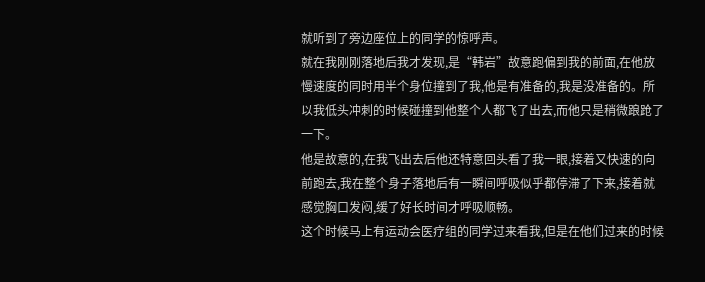就听到了旁边座位上的同学的惊呼声。
就在我刚刚落地后我才发现,是“韩岩”故意跑偏到我的前面,在他放慢速度的同时用半个身位撞到了我,他是有准备的,我是没准备的。所以我低头冲刺的时候碰撞到他整个人都飞了出去,而他只是稍微踉跄了一下。
他是故意的,在我飞出去后他还特意回头看了我一眼,接着又快速的向前跑去,我在整个身子落地后有一瞬间呼吸似乎都停滞了下来,接着就感觉胸口发闷,缓了好长时间才呼吸顺畅。
这个时候马上有运动会医疗组的同学过来看我,但是在他们过来的时候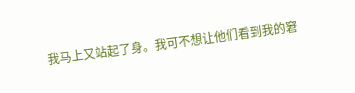我马上又站起了身。我可不想让他们看到我的窘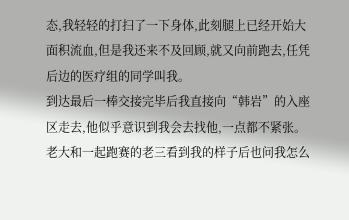态,我轻轻的打扫了一下身体,此刻腿上已经开始大面积流血,但是我还来不及回顾,就又向前跑去,任凭后边的医疗组的同学叫我。
到达最后一棒交接完毕后我直接向“韩岩”的入座区走去,他似乎意识到我会去找他,一点都不紧张。老大和一起跑赛的老三看到我的样子后也问我怎么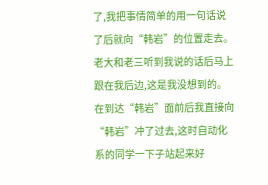了,我把事情简单的用一句话说了后就向“韩岩”的位置走去。
老大和老三听到我说的话后马上跟在我后边,这是我没想到的。在到达“韩岩”面前后我直接向“韩岩”冲了过去,这时自动化系的同学一下子站起来好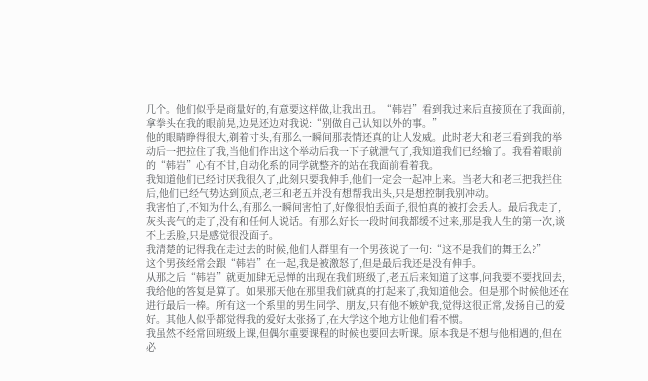几个。他们似乎是商量好的,有意要这样做,让我出丑。“韩岩”看到我过来后直接顶在了我面前,拿拳头在我的眼前晃,边晃还边对我说:“别做自己认知以外的事。”
他的眼睛睁得很大,剃着寸头,有那么一瞬间那表情还真的让人发威。此时老大和老三看到我的举动后一把拉住了我,当他们作出这个举动后我一下子就泄气了,我知道我们已经输了。我看着眼前的“韩岩”心有不甘,自动化系的同学就整齐的站在我面前看着我。
我知道他们已经讨厌我很久了,此刻只要我伸手,他们一定会一起冲上来。当老大和老三把我拦住后,他们已经气势达到顶点,老三和老五并没有想帮我出头,只是想控制我别冲动。
我害怕了,不知为什么,有那么一瞬间害怕了,好像很怕丢面子,很怕真的被打会丢人。最后我走了,灰头丧气的走了,没有和任何人说话。有那么好长一段时间我都缓不过来,那是我人生的第一次,谈不上丢脸,只是感觉很没面子。
我清楚的记得我在走过去的时候,他们人群里有一个男孩说了一句:“这不是我们的舞王么?”
这个男孩经常会跟“韩岩”在一起,我是被激怒了,但是最后我还是没有伸手。
从那之后“韩岩”就更加肆无忌惮的出现在我们班级了,老五后来知道了这事,问我要不要找回去,我给他的答复是算了。如果那天他在那里我们就真的打起来了,我知道他会。但是那个时候他还在进行最后一棒。所有这一个系里的男生同学、朋友,只有他不嫉妒我,觉得这很正常,发扬自己的爱好。其他人似乎都觉得我的爱好太张扬了,在大学这个地方让他们看不惯。
我虽然不经常回班级上课,但偶尔重要课程的时候也要回去听课。原本我是不想与他相遇的,但在必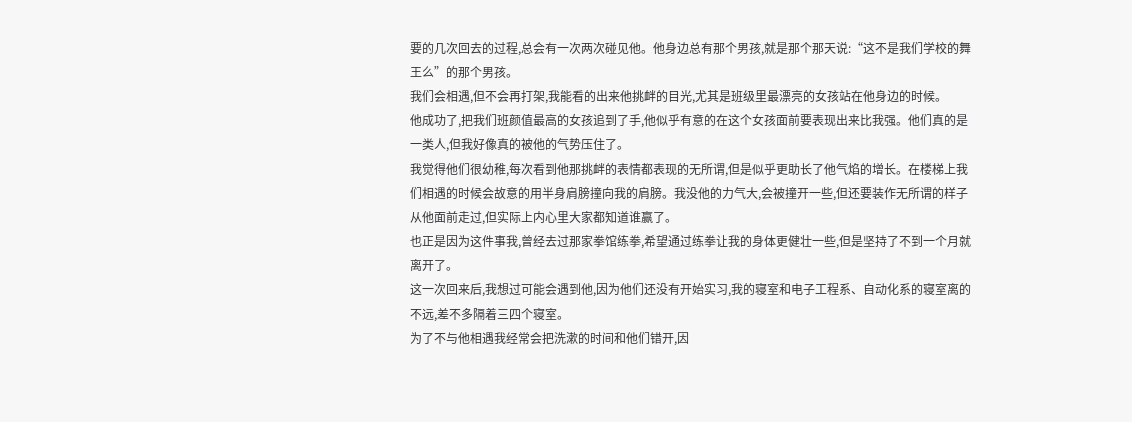要的几次回去的过程,总会有一次两次碰见他。他身边总有那个男孩,就是那个那天说:“这不是我们学校的舞王么”的那个男孩。
我们会相遇,但不会再打架,我能看的出来他挑衅的目光,尤其是班级里最漂亮的女孩站在他身边的时候。
他成功了,把我们班颜值最高的女孩追到了手,他似乎有意的在这个女孩面前要表现出来比我强。他们真的是一类人,但我好像真的被他的气势压住了。
我觉得他们很幼稚,每次看到他那挑衅的表情都表现的无所谓,但是似乎更助长了他气焰的增长。在楼梯上我们相遇的时候会故意的用半身肩膀撞向我的肩膀。我没他的力气大,会被撞开一些,但还要装作无所谓的样子从他面前走过,但实际上内心里大家都知道谁赢了。
也正是因为这件事我,曾经去过那家拳馆练拳,希望通过练拳让我的身体更健壮一些,但是坚持了不到一个月就离开了。
这一次回来后,我想过可能会遇到他,因为他们还没有开始实习,我的寝室和电子工程系、自动化系的寝室离的不远,差不多隔着三四个寝室。
为了不与他相遇我经常会把洗漱的时间和他们错开,因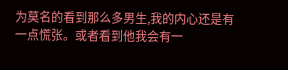为莫名的看到那么多男生,我的内心还是有一点慌张。或者看到他我会有一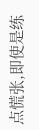点慌张,即使是练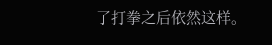了打拳之后依然这样。